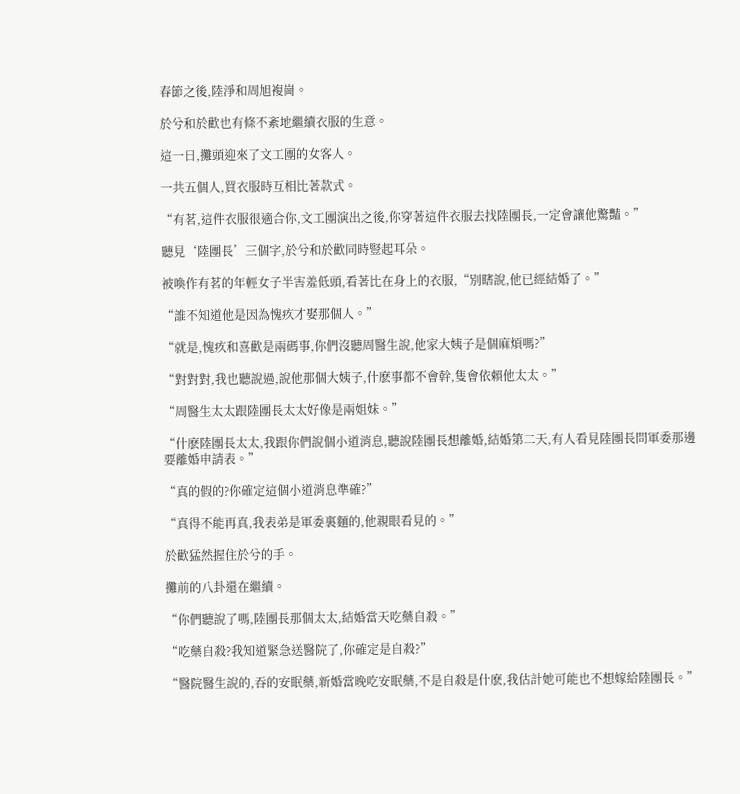春節之後,陸淨和周旭複崗。

於兮和於歡也有條不紊地繼續衣服的生意。

這一日,攤頭迎來了文工團的女客人。

一共五個人,買衣服時互相比著款式。

“有茗,這件衣服很適合你,文工團演出之後,你穿著這件衣服去找陸團長,一定會讓他驚豔。”

聽見‘陸團長’三個字,於兮和於歡同時豎起耳朵。

被喚作有茗的年輕女子半害羞低頭,看著比在身上的衣服,“別瞎說,他已經結婚了。”

“誰不知道他是因為愧疚才娶那個人。”

“就是,愧疚和喜歡是兩碼事,你們沒聽周醫生說,他家大姨子是個麻煩嗎?”

“對對對,我也聽說過,說他那個大姨子,什麽事都不會幹,隻會依賴他太太。”

“周醫生太太跟陸團長太太好像是兩姐妹。”

“什麽陸團長太太,我跟你們說個小道消息,聽說陸團長想離婚,結婚第二天,有人看見陸團長問軍委那邊要離婚申請表。”

“真的假的?你確定這個小道消息準確?”

“真得不能再真,我表弟是軍委裏麵的,他親眼看見的。”

於歡猛然握住於兮的手。

攤前的八卦還在繼續。

“你們聽說了嗎,陸團長那個太太,結婚當天吃藥自殺。”

“吃藥自殺?我知道緊急送醫院了,你確定是自殺?”

“醫院醫生說的,吞的安眠藥,新婚當晚吃安眠藥,不是自殺是什麽,我估計她可能也不想嫁給陸團長。”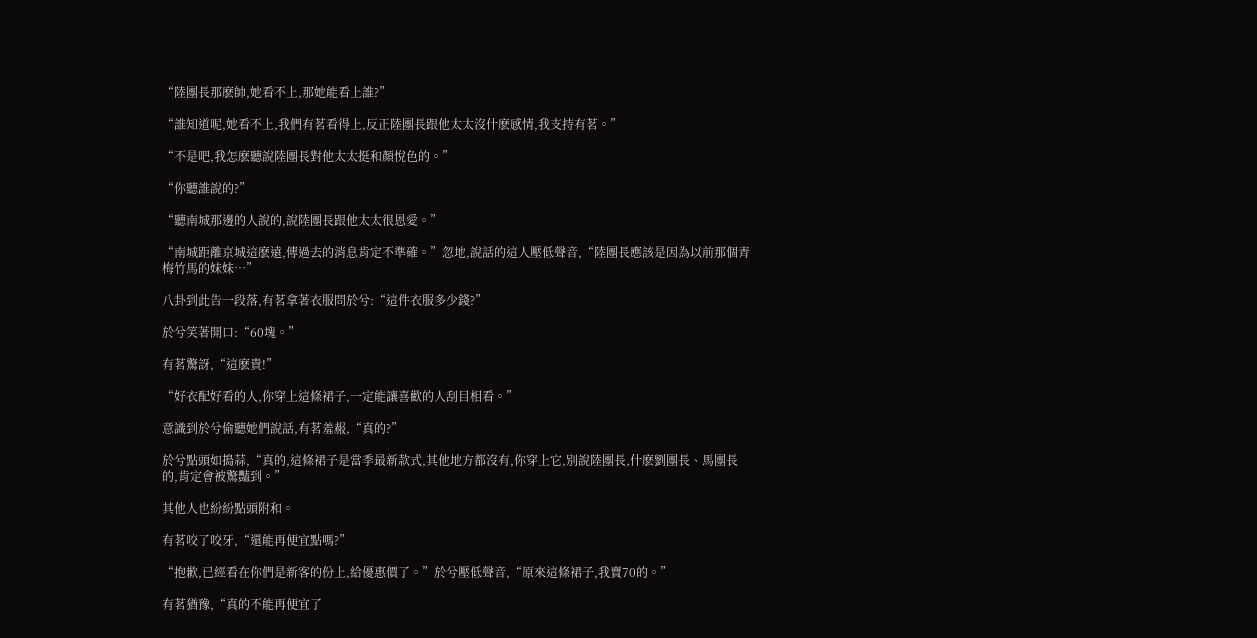“陸團長那麽帥,她看不上,那她能看上誰?”

“誰知道呢,她看不上,我們有茗看得上,反正陸團長跟他太太沒什麽感情,我支持有茗。”

“不是吧,我怎麽聽說陸團長對他太太挺和顏悅色的。”

“你聽誰說的?”

“聽南城那邊的人說的,說陸團長跟他太太很恩愛。”

“南城距離京城這麽遠,傳過去的消息肯定不準確。”忽地,說話的這人壓低聲音,“陸團長應該是因為以前那個青梅竹馬的妹妹…”

八卦到此告一段落,有茗拿著衣服問於兮:“這件衣服多少錢?”

於兮笑著開口:“60塊。”

有茗驚訝,“這麽貴!”

“好衣配好看的人,你穿上這條裙子,一定能讓喜歡的人刮目相看。”

意識到於兮偷聽她們說話,有茗羞赧,“真的?”

於兮點頭如搗蒜,“真的,這條裙子是當季最新款式,其他地方都沒有,你穿上它,別說陸團長,什麽劉團長、馬團長的,肯定會被驚豔到。”

其他人也紛紛點頭附和。

有茗咬了咬牙,“還能再便宜點嗎?”

“抱歉,已經看在你們是新客的份上,給優惠價了。”於兮壓低聲音,“原來這條裙子,我賣70的。”

有茗猶豫,“真的不能再便宜了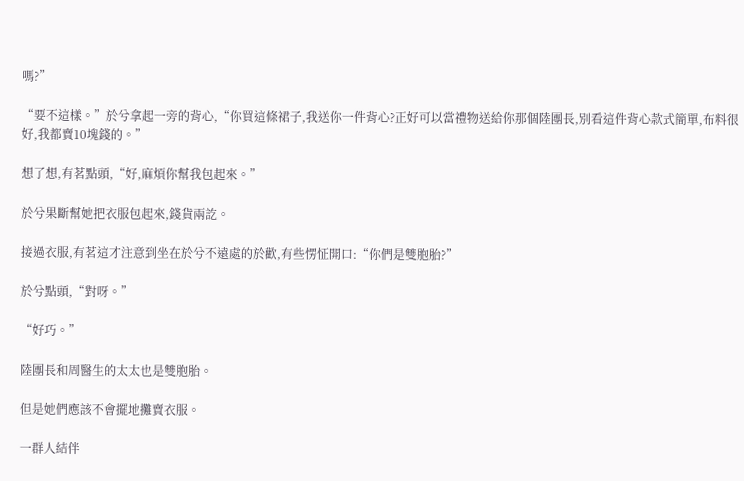嗎?”

“要不這樣。”於兮拿起一旁的背心,“你買這條裙子,我送你一件背心?正好可以當禮物送給你那個陸團長,別看這件背心款式簡單,布料很好,我都賣10塊錢的。”

想了想,有茗點頭,“好,麻煩你幫我包起來。”

於兮果斷幫她把衣服包起來,錢貨兩訖。

接過衣服,有茗這才注意到坐在於兮不遠處的於歡,有些愣怔開口:“你們是雙胞胎?”

於兮點頭,“對呀。”

“好巧。”

陸團長和周醫生的太太也是雙胞胎。

但是她們應該不會擺地攤賣衣服。

一群人結伴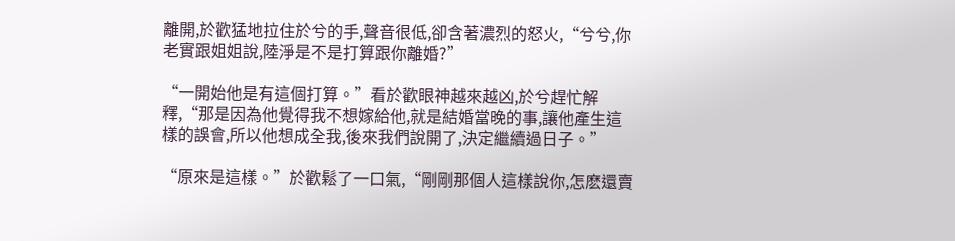離開,於歡猛地拉住於兮的手,聲音很低,卻含著濃烈的怒火,“兮兮,你老實跟姐姐說,陸淨是不是打算跟你離婚?”

“一開始他是有這個打算。”看於歡眼神越來越凶,於兮趕忙解釋,“那是因為他覺得我不想嫁給他,就是結婚當晚的事,讓他產生這樣的誤會,所以他想成全我,後來我們說開了,決定繼續過日子。”

“原來是這樣。”於歡鬆了一口氣,“剛剛那個人這樣說你,怎麽還賣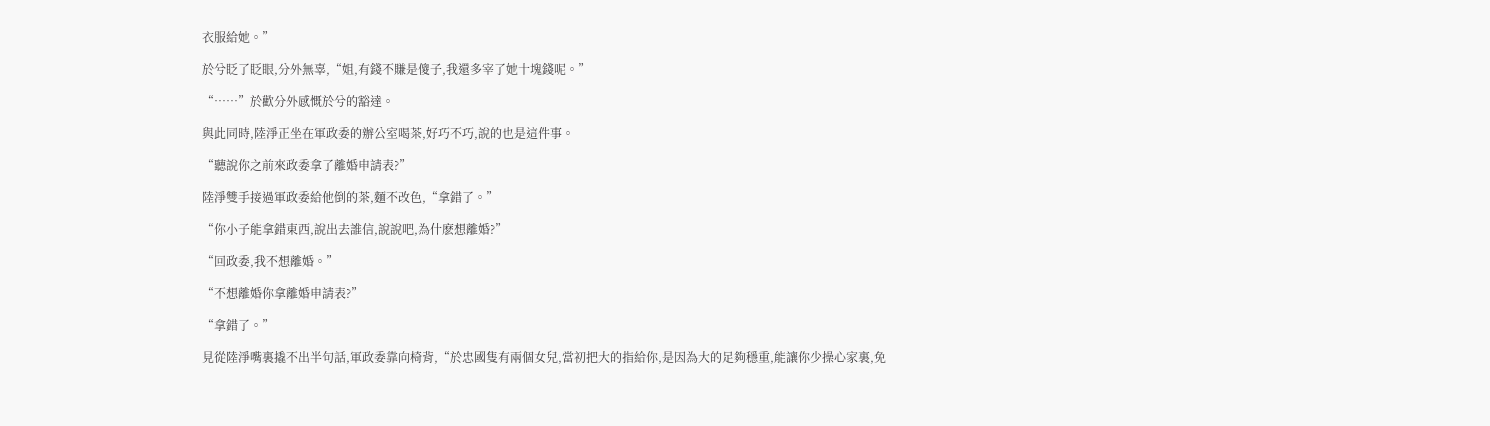衣服給她。”

於兮眨了眨眼,分外無辜,“姐,有錢不賺是傻子,我還多宰了她十塊錢呢。”

“……”於歡分外感慨於兮的豁達。

與此同時,陸淨正坐在軍政委的辦公室喝茶,好巧不巧,說的也是這件事。

“聽說你之前來政委拿了離婚申請表?”

陸淨雙手接過軍政委給他倒的茶,麵不改色,“拿錯了。”

“你小子能拿錯東西,說出去誰信,說說吧,為什麽想離婚?”

“回政委,我不想離婚。”

“不想離婚你拿離婚申請表?”

“拿錯了。”

見從陸淨嘴裏撬不出半句話,軍政委靠向椅背,“於忠國隻有兩個女兒,當初把大的指給你,是因為大的足夠穩重,能讓你少操心家裏,免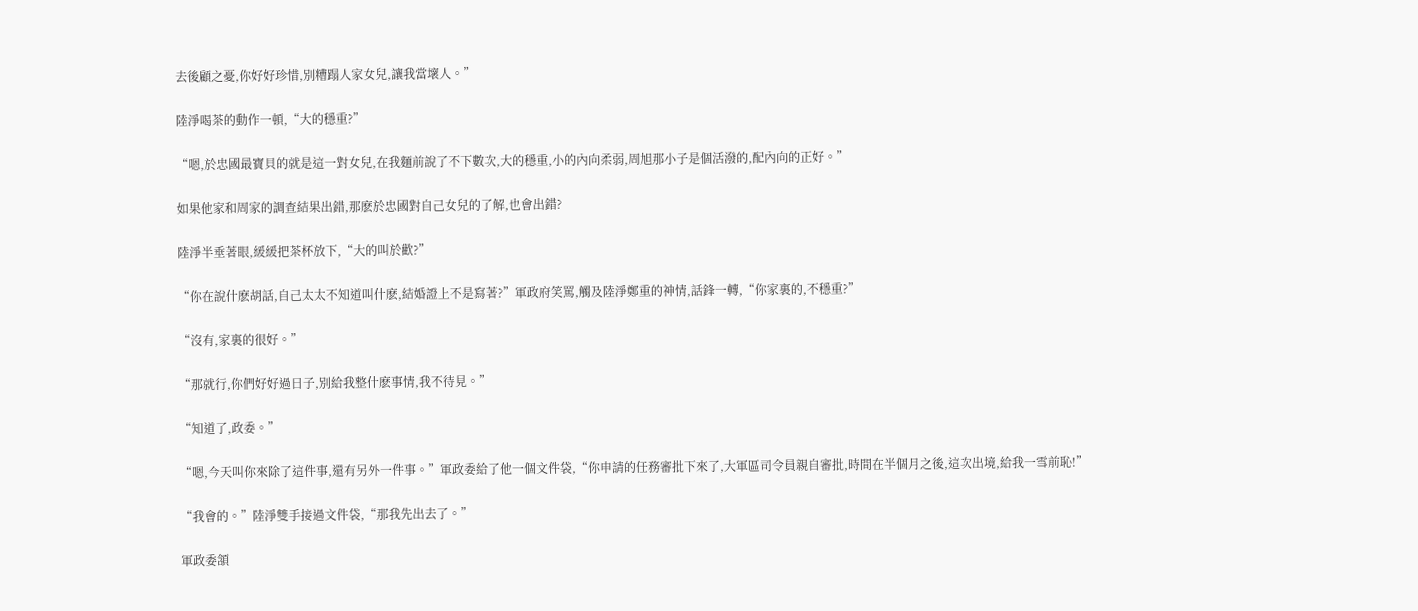去後顧之憂,你好好珍惜,別糟蹋人家女兒,讓我當壞人。”

陸淨喝茶的動作一頓,“大的穩重?”

“嗯,於忠國最寶貝的就是這一對女兒,在我麵前說了不下數次,大的穩重,小的內向柔弱,周旭那小子是個活潑的,配內向的正好。”

如果他家和周家的調查結果出錯,那麽於忠國對自己女兒的了解,也會出錯?

陸淨半垂著眼,緩緩把茶杯放下,“大的叫於歡?”

“你在說什麽胡話,自己太太不知道叫什麽,結婚證上不是寫著?”軍政府笑罵,觸及陸淨鄭重的神情,話鋒一轉,“你家裏的,不穩重?”

“沒有,家裏的很好。”

“那就行,你們好好過日子,別給我整什麽事情,我不待見。”

“知道了,政委。”

“嗯,今天叫你來除了這件事,還有另外一件事。”軍政委給了他一個文件袋,“你申請的任務審批下來了,大軍區司令員親自審批,時間在半個月之後,這次出境,給我一雪前恥!”

“我會的。”陸淨雙手接過文件袋,“那我先出去了。”

軍政委頷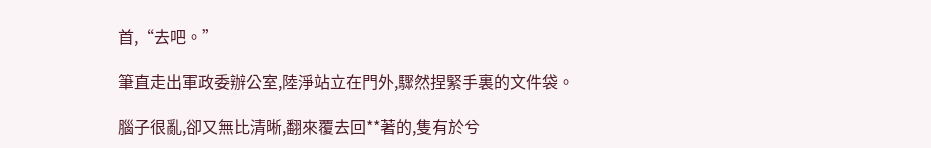首,“去吧。”

筆直走出軍政委辦公室,陸淨站立在門外,驟然捏緊手裏的文件袋。

腦子很亂,卻又無比清晰,翻來覆去回**著的,隻有於兮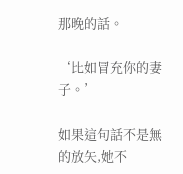那晚的話。

‘比如冒充你的妻子。’

如果這句話不是無的放矢,她不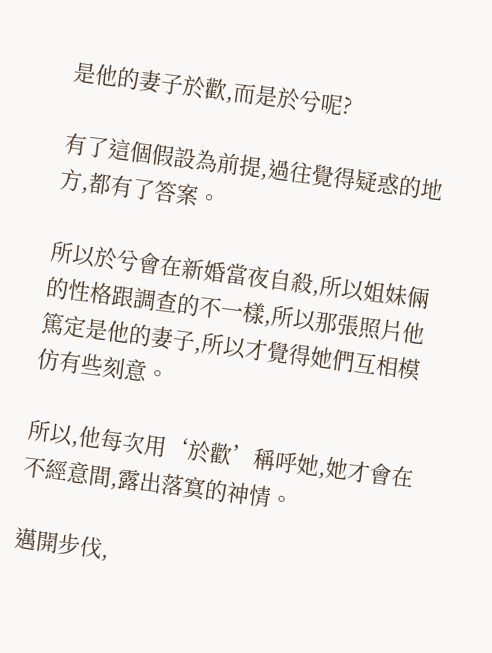是他的妻子於歡,而是於兮呢?

有了這個假設為前提,過往覺得疑惑的地方,都有了答案。

所以於兮會在新婚當夜自殺,所以姐妹倆的性格跟調查的不一樣,所以那張照片他篤定是他的妻子,所以才覺得她們互相模仿有些刻意。

所以,他每次用‘於歡’稱呼她,她才會在不經意間,露出落寞的神情。

邁開步伐,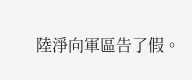陸淨向軍區告了假。